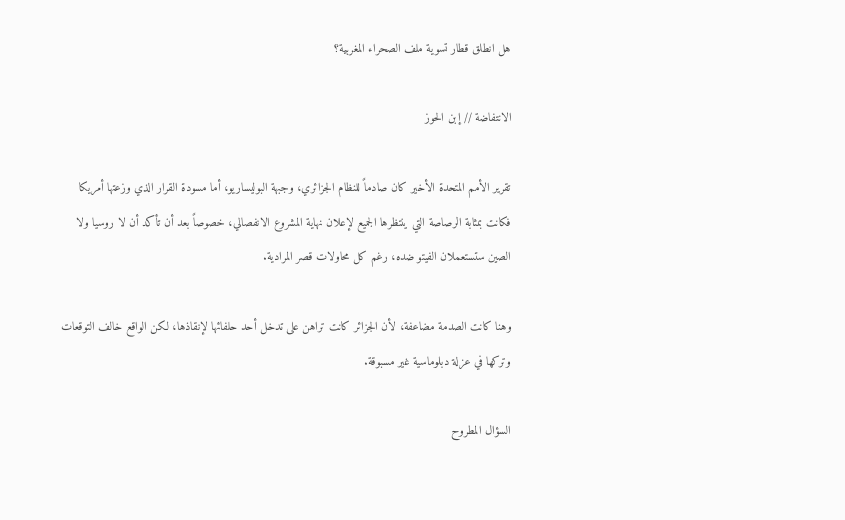هل انطلق قطار تسوية ملف الصحراء المغربية؟

الانتفاضة // إبن الحوز

تقرير الأمم المتحدة الأخير كان صادماً للنظام الجزائري، وجبهة البوليساريو، أما مسودة القرار الذي وزعتها أمريكا فكانت بمثابة الرصاصة التي ينتظرها الجميع لإعلان نهاية المشروع الانفصالي، خصوصاً بعد أن تأكد أن لا روسيا ولا الصين ستستعملان الفيتو ضده، رغم كل محاولات قصر المرادية.

وهنا كانت الصدمة مضاعفة، لأن الجزائر كانت تراهن على تدخل أحد حلفائها لإنقاذها، لكن الواقع خالف التوقعات وتركها في عزلة دبلوماسية غير مسبوقة.

السؤال المطروح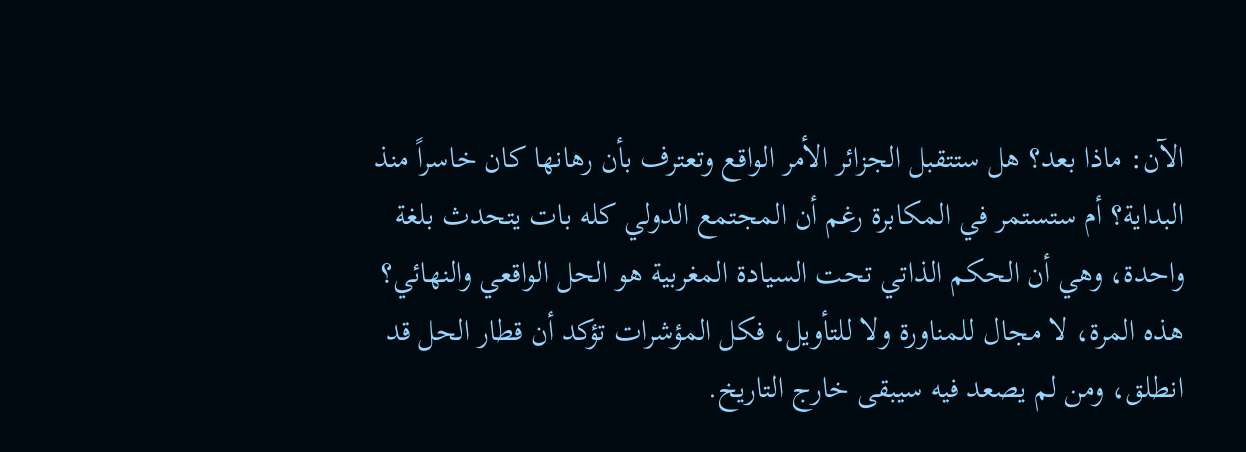الآن: ماذا بعد؟ هل ستتقبل الجزائر الأمر الواقع وتعترف بأن رهانها كان خاسراً منذ البداية؟ أم ستستمر في المكابرة رغم أن المجتمع الدولي كله بات يتحدث بلغة واحدة، وهي أن الحكم الذاتي تحت السيادة المغربية هو الحل الواقعي والنهائي؟ هذه المرة، لا مجال للمناورة ولا للتأويل، فكل المؤشرات تؤكد أن قطار الحل قد انطلق، ومن لم يصعد فيه سيبقى خارج التاريخ.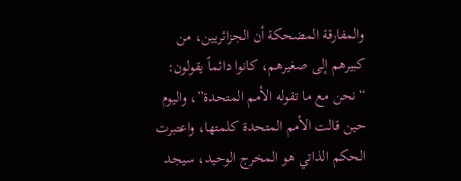والمفارقة المضحكة أن الجزائريين، من كبيرهم إلى صغيرهم، كانوا دائماً يقولون: “نحن مع ما تقوله الأمم المتحدة”، واليوم حين قالت الأمم المتحدة كلمتها، واعتبرت الحكم الذاتي هو المخرج الوحيد، سيجد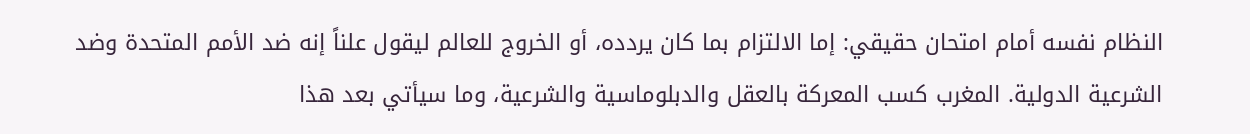النظام نفسه أمام امتحان حقيقي: إما الالتزام بما كان يردده، أو الخروج للعالم ليقول علناً إنه ضد الأمم المتحدة وضد الشرعية الدولية. المغرب كسب المعركة بالعقل والدبلوماسية والشرعية، وما سيأتي بعد هذا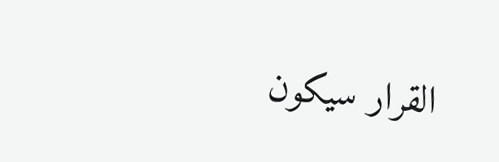القرار سيكون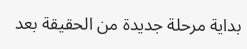بداية مرحلة جديدة من الحقيقة بعد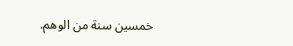خمسين سنة من الوهم.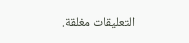التعليقات مغلقة.